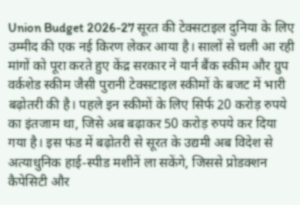Union Budget 2026-27 सूरत की टेक्सटाइल दुनिया के लिए उम्मीद की एक नई किरण लेकर आया है। सालों से चली आ रही मांगों को पूरा करते हुए केंद्र सरकार ने यार्न बैंक स्कीम और ग्रुप वर्कशेड स्कीम जैसी पुरानी टेक्सटाइल स्कीमों के बजट में भारी बढ़ोतरी की है। पहले इन स्कीमों के लिए सिर्फ 20 करोड़ रुपये का इंतजाम था, जिसे अब बढ़ाकर 50 करोड़ रुपये कर दिया गया है। इस फंड में बढ़ोतरी से सूरत के उद्यमी अब विदेश से अत्याधुनिक हाई-स्पीड मशीनें ला सकेंगे, जिससे प्रोडक्शन कैपेसिटी और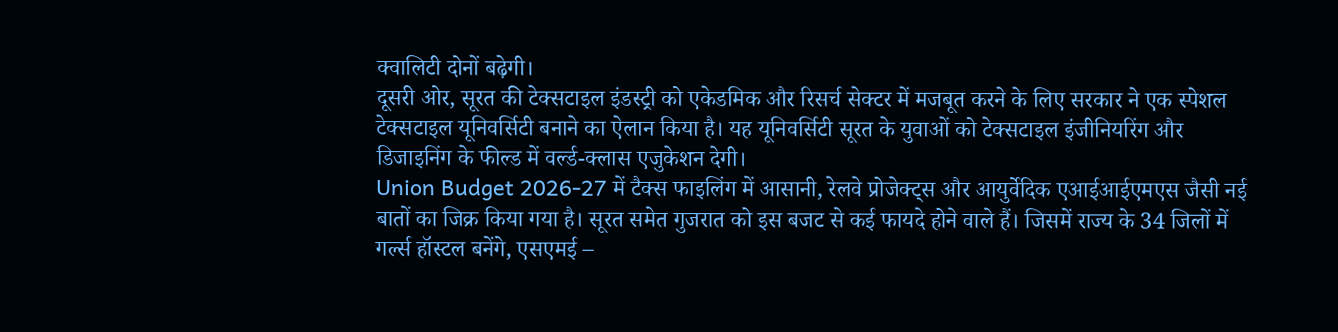क्वालिटी दोनों बढ़ेगी।
दूसरी ओर, सूरत की टेक्सटाइल इंडस्ट्री को एकेडमिक और रिसर्च सेक्टर में मजबूत करने के लिए सरकार ने एक स्पेशल टेक्सटाइल यूनिवर्सिटी बनाने का ऐलान किया है। यह यूनिवर्सिटी सूरत के युवाओं को टेक्सटाइल इंजीनियरिंग और डिजाइनिंग के फील्ड में वर्ल्ड-क्लास एजुकेशन देगी।
Union Budget 2026-27 में टैक्स फाइलिंग में आसानी, रेलवे प्रोजेक्ट्स और आयुर्वेदिक एआईआईएमएस जैसी नई बातों का जिक्र किया गया है। सूरत समेत गुजरात को इस बजट से कई फायदे होने वाले हैं। जिसमें राज्य के 34 जिलों में गर्ल्स हॉस्टल बनेंगे, एसएमई –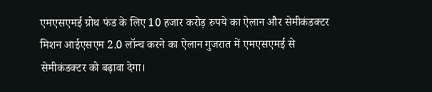एमएसएमई ग्रोथ फंड के लिए 10 हजार करोड़ रुपये का ऐलान और सेमीकंडक्टर मिशन आईएसएम 2.0 लॉन्च करने का ऐलान गुजरात में एमएसएमई से सेमीकंडक्टर को बढ़ावा देगा।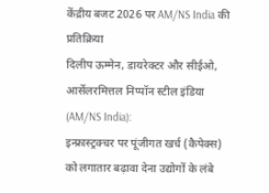केंद्रीय बजट 2026 पर AM/NS India की प्रतिक्रिया
दिलीप ऊम्मेन, डायरेक्टर और सीईओ, आर्सेलरमित्तल निप्पॉन स्टील इंडिया (AM/NS India):
इन्फ्रास्ट्रक्चर पर पूंजीगत खर्च (कैपेक्स) को लगातार बढ़ावा देना उद्योगों के लंबे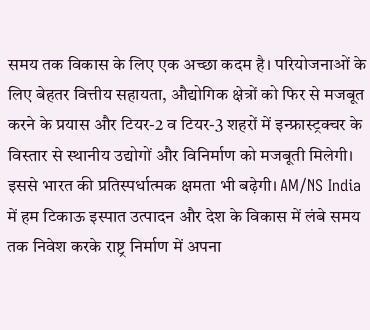समय तक विकास के लिए एक अच्छा कदम है। परियोजनाओं के लिए बेहतर वित्तीय सहायता, औद्योगिक क्षेत्रों को फिर से मजबूत करने के प्रयास और टियर-2 व टियर-3 शहरों में इन्फ्रास्ट्रक्चर के विस्तार से स्थानीय उद्योगों और विनिर्माण को मजबूती मिलेगी। इससे भारत की प्रतिस्पर्धात्मक क्षमता भी बढ़ेगी। AM/NS India में हम टिकाऊ इस्पात उत्पादन और देश के विकास में लंबे समय तक निवेश करके राष्ट्र निर्माण में अपना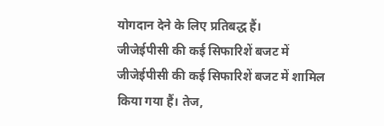योगदान देने के लिए प्रतिबद्ध हैं।
जीजेईपीसी की कई सिफारिशें बजट में
जीजेईपीसी की कई सिफारिशें बजट में शामिल किया गया हैं। तेज,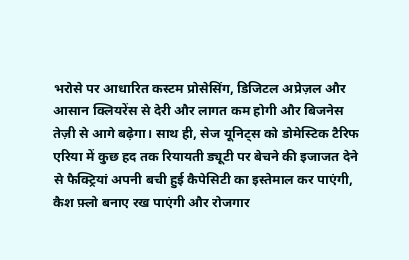भरोसे पर आधारित कस्टम प्रोसेसिंग, डिजिटल अप्रेज़ल और आसान क्लियरेंस से देरी और लागत कम होगी और बिजनेस तेज़ी से आगे बढ़ेगा। साथ ही, सेज यूनिट्स को डोमेस्टिक टैरिफ एरिया में कुछ हद तक रियायती ड्यूटी पर बेचने की इजाजत देने से फैक्ट्रियां अपनी बची हुई कैपेसिटी का इस्तेमाल कर पाएंगी, कैश फ़्लो बनाए रख पाएंगी और रोजगार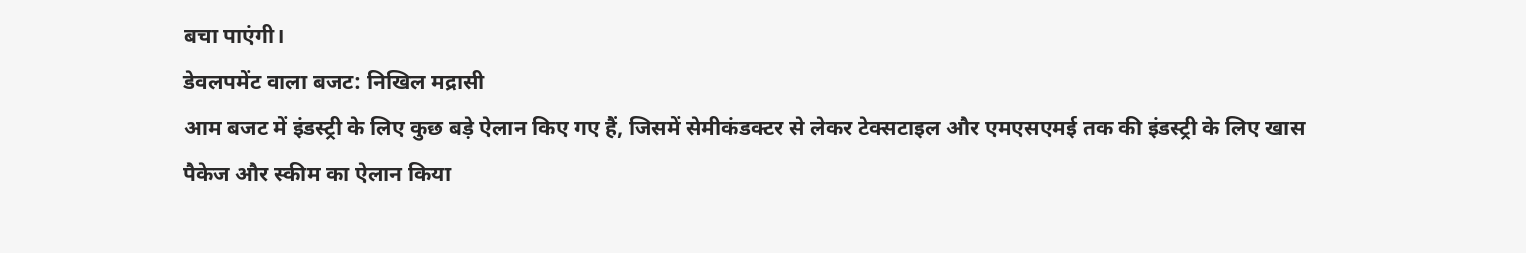बचा पाएंगी।
डेवलपमेंट वाला बजट: निखिल मद्रासी
आम बजट में इंडस्ट्री के लिए कुछ बड़े ऐलान किए गए हैं, जिसमें सेमीकंडक्टर से लेकर टेक्सटाइल और एमएसएमई तक की इंडस्ट्री के लिए खास पैकेज और स्कीम का ऐलान किया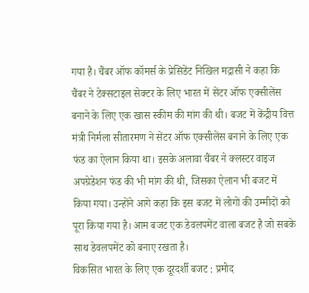गया है। चैंबर ऑफ कॉमर्स के प्रेसिडेंट निखिल मद्रासी ने कहा कि चैंबर ने टेक्सटाइल सेक्टर के लिए भारत में सेंटर ऑफ एक्सीलेंस बनाने के लिए एक खास स्कीम की मांग की थी। बजट में केंद्रीय वित्त मंत्री निर्मला सीतारमण ने सेंटर ऑफ एक्सीलेंस बनाने के लिए एक फंड का ऐलान किया था। इसके अलावा चैंबर ने क्लस्टर वाइज अपग्रेडेशन फंड की भी मांग की थी, जिसका ऐलान भी बजट में किया गया। उन्होंने आगे कहा कि इस बजट में लोगों की उम्मीदों को पूरा किया गया है। आम बजट एक डेवलपमेंट वाला बजट है जो सबके साथ डेवलपमेंट को बनाए रखता है।
विकसित भारत के लिए एक दूरदर्शी बजट : प्रमोद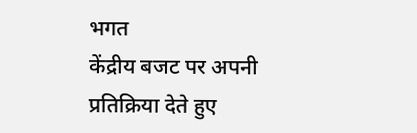भगत
केंद्रीय बजट पर अपनी प्रतिक्रिया देते हुए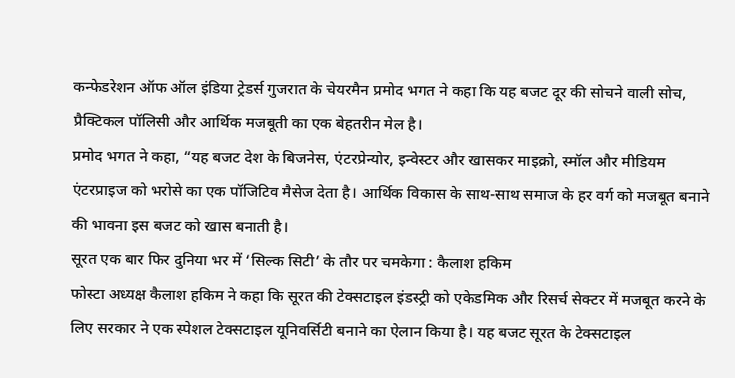कन्फेडरेशन ऑफ ऑल इंडिया ट्रेडर्स गुजरात के चेयरमैन प्रमोद भगत ने कहा कि यह बजट दूर की सोचने वाली सोच, प्रैक्टिकल पॉलिसी और आर्थिक मजबूती का एक बेहतरीन मेल है।
प्रमोद भगत ने कहा, “यह बजट देश के बिजनेस, एंटरप्रेन्योर, इन्वेस्टर और खासकर माइक्रो, स्मॉल और मीडियम एंटरप्राइज को भरोसे का एक पॉजिटिव मैसेज देता है। आर्थिक विकास के साथ-साथ समाज के हर वर्ग को मजबूत बनाने की भावना इस बजट को खास बनाती है।
सूरत एक बार फिर दुनिया भर में ‘सिल्क सिटी’ के तौर पर चमकेगा : कैलाश हकिम
फोस्टा अध्यक्ष कैलाश हकिम ने कहा कि सूरत की टेक्सटाइल इंडस्ट्री को एकेडमिक और रिसर्च सेक्टर में मजबूत करने के लिए सरकार ने एक स्पेशल टेक्सटाइल यूनिवर्सिटी बनाने का ऐलान किया है। यह बजट सूरत के टेक्सटाइल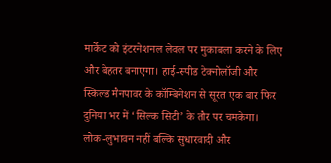मार्केट को इंटरनेशनल लेवल पर मुकाबला करने के लिए और बेहतर बनाएगा। हाई-स्पीड टेक्नोलॉजी और स्किल्ड मैनपावर के कॉम्बिनेशन से सूरत एक बार फिर दुनिया भर में ‘सिल्क सिटी’ के तौर पर चमकेगा।
लोक-लुभावन नहीं बल्कि सुधारवादी और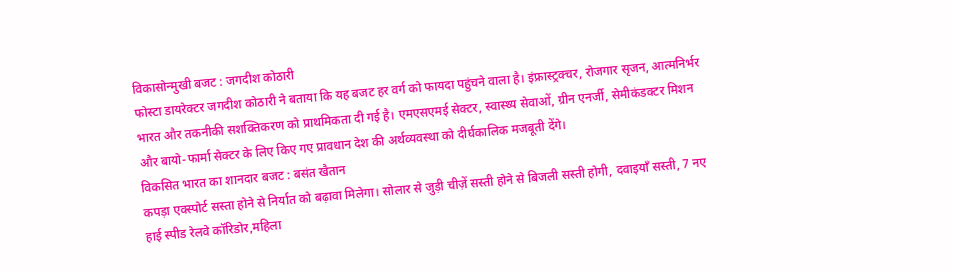विकासोन्मुखी बजट : जगदीश कोठारी
फोस्टा डायरेक्टर जगदीश कोठारी ने बताया कि यह बजट हर वर्ग को फायदा पहुंचने वाला है। इंफ्रास्ट्रक्चर, रोजगार सृजन, आत्मनिर्भर भारत और तकनीकी सशक्तिकरण को प्राथमिकता दी गई है। एमएसएमई सेक्टर, स्वास्थ्य सेवाओं, ग्रीन एनर्जी, सेमीकंडक्टर मिशन और बायो-फार्मा सेक्टर के लिए किए गए प्रावधान देश की अर्थव्यवस्था को दीर्घकालिक मजबूती देंगे।
विकसित भारत का शानदार बजट : बसंत खैतान
कपड़ा एक्स्पोर्ट सस्ता होने से निर्यात को बढ़ावा मिलेगा। सोलार से जुड़ी चीज़ें सस्ती होने से बिजली सस्ती होगी, दवाइयाँ सस्ती, 7 नए हाई स्पीड रेलवे कॉरिडोर,महिला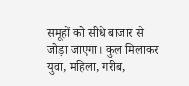समूहों को सीधे बाजार से जोड़ा जाएगा। कुल मिलाकर युवा, महिला, गरीब,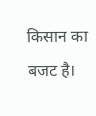किसान का बजट है।